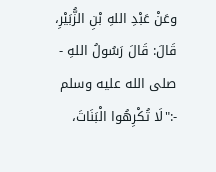وعَنْ عَبْدِ اللهِ بْنِ الزُّبَيْرِ، قَالَ: قَالَ رَسُولُ اللهِ - صلى الله عليه وسلم -:"لَا تُكْرِهُوا الْبَنَاتَ،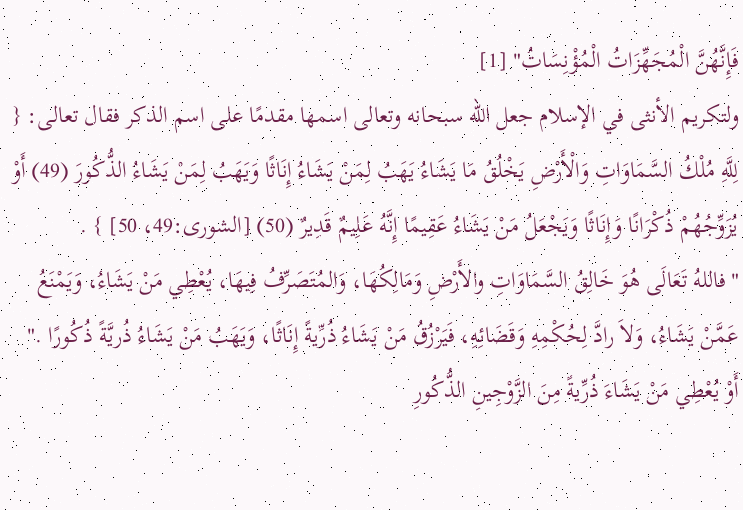فَإِنَّهُنَّ الْمُجَهِّزَاتُ الْمُؤْنِسَاتُ" [1]
ولتكريم الأنثى في الإسلام جعل الله سبحانه وتعالى اسمها مقدمًا على اسم الذكر فقال تعالى: { لِلَّهِ مُلْكُ السَّمَاوَاتِ وَالْأَرْضِ يَخْلُقُ مَا يَشَاءُ يَهَبُ لِمَنْ يَشَاءُ إِنَاثًا وَيَهَبُ لِمَنْ يَشَاءُ الذُّكُورَ (49) أَوْ يُزَوِّجُهُمْ ذُكْرَانًا وَإِنَاثًا وَيَجْعَلُ مَنْ يَشَاءُ عَقِيمًا إِنَّهُ عَلِيمٌ قَدِيرٌ (50) [الشورى:49، 50] } .
"فاللهُ تَعَالَى هُوَ خَالِقُ السَّمَاوَاتِ والأَرْضِ وَمَالِكُهَا، وَالمُتَصَرِّفُ فِيهَا، يُعْطِي مَنْ يَشَاءُ، وَيَمْنَعُ عَمَّنْ يَشَاءُ، وَلاَ رادَّ لِحُكْمِهِ وَقَضَائِهِ، فَيَرْزُقُ مَنْ يَشَاءُ ذُرِّيةً إِنَاثًا، وَيَهَبُ مَنْ يَشَاءُ ذُريَّةً ذُكُورًا ."
أَوْ يُعْطِي مَنْ يَشَاءَ ذُرِّيةً مِنَ الزَّوْجِينِ الذُّكُورِ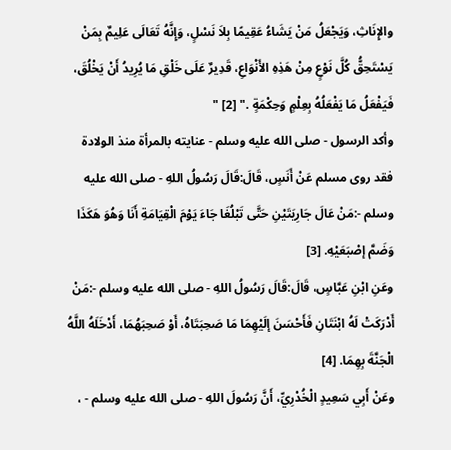والإِنَاثِ، وَيَجْعَلُ مَنْ يَشَاءُ عَقِيمًا بِلاَ نَسْلٍ، وَإِنَّهُ تَعَالَى عَلِيمٌ بِمَنْ يَسْتَحِقُّ كُلَّ نَوْعٍ مِنْ هَذِهِ الأَنْوَاعِ، قَدِيرٌ عَلَى خَلْقِ مَا يُرِيدُ أَنْ يَخْلُقَ، فَيَفْعَلُ مَا يَفْعَلُهُ بِعِلْمٍ وَحِكْمَةٍ ." [2] "
وأكد الرسول - صلى الله عليه وسلم - عنايته بالمرأة منذ الولادة فقد روى مسلم عَنْ أَنَسٍ، قَالَ:قَالَ رَسُولُ اللهِ - صلى الله عليه وسلم -:مَنْ عَالَ جَارِيَتَيْنِ حَتَّى تَبْلُغَا جَاءَ يَوْمَ الْقِيَامَةِ أَنَا وَهُوَ هَكَذَا وَضَمَّ إصْبَعَيْهِ. [3]
وعَنِ ابْنِ عَبَّاسٍ، قَالَ:قَالَ رَسُولُ اللهِ - صلى الله عليه وسلم -:مَنْ أَدْرَكَتْ لَهُ ابْنَتَانِ فَأَحْسَنَ إلَيْهِمَا مَا صَحِبَتَاهُ، أَوْ صَحِبَهُمَا، أَدْخَلَهُ اللَّهُ الْجَنَّةَ بِهِمَا. [4]
وعَنْ أَبِي سَعِيدٍ الْخُدْرِيِّ، أَنَّ رَسُولَ اللهِ - صلى الله عليه وسلم - ،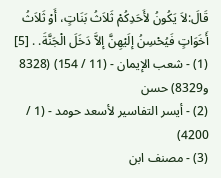قَالَ:لاَ يَكُونُ لأَحَدِكُمْ ثَلاَثُ بَنَاتٍ، أَوْ ثَلاَثُ أَخَوَاتٍ فَيُحْسِنُ إلَيْهِنَّ إلاَّ دَخَلَ الْجَنَّةَ. . [5]
(1) - شعب الإيمان - (11 / 154) (8328 و8329) حسن
(2) - أيسر التفاسير لأسعد حومد - (1 / 4200)
(3) - مصنف ابن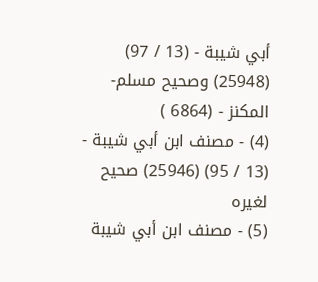أبي شيبة - (13 / 97) (25948) وصحيح مسلم- المكنز - (6864 )
(4) - مصنف ابن أبي شيبة - (13 / 95) (25946) صحيح لغيره
(5) - مصنف ابن أبي شيبة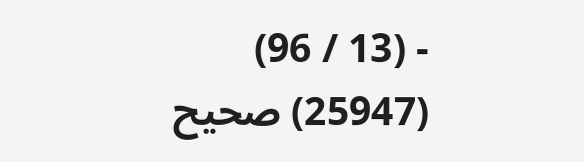- (13 / 96) (25947) صحيح